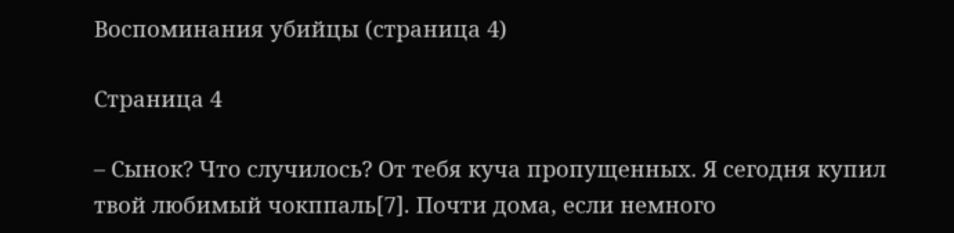Воспоминания убийцы (страница 4)

Страница 4

– Сынок? Что случилось? От тебя куча пропущенных. Я сегодня купил твой любимый чокппаль[7]. Почти дома, если немного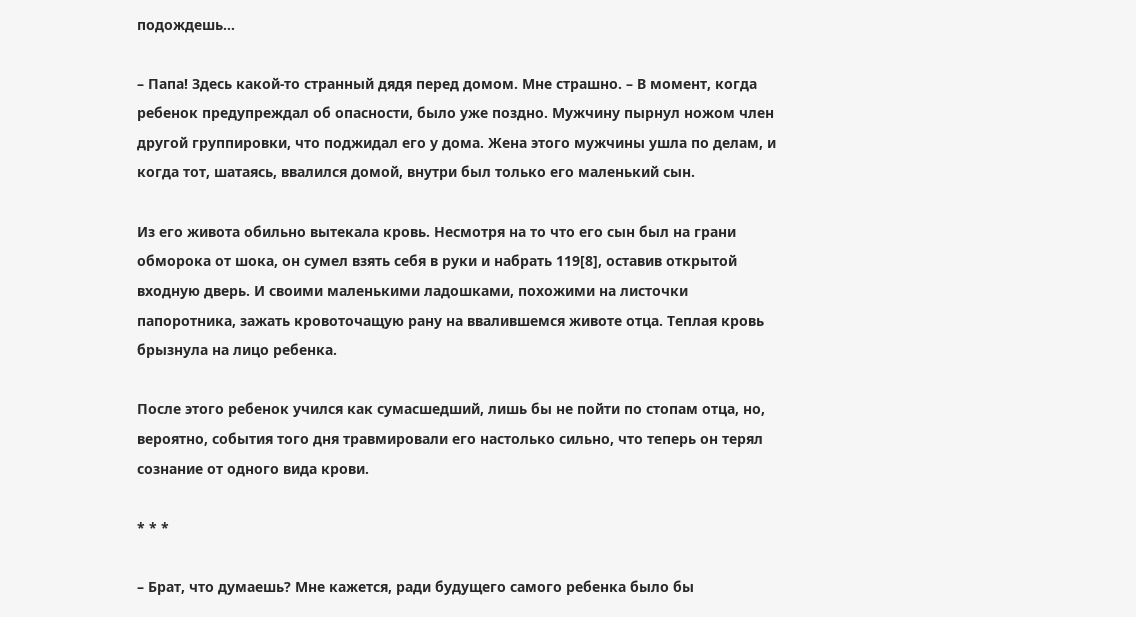подождешь…

– Папа! Здесь какой-то странный дядя перед домом. Мне страшно. – В момент, когда ребенок предупреждал об опасности, было уже поздно. Мужчину пырнул ножом член другой группировки, что поджидал его у дома. Жена этого мужчины ушла по делам, и когда тот, шатаясь, ввалился домой, внутри был только его маленький сын.

Из его живота обильно вытекала кровь. Несмотря на то что его сын был на грани обморока от шока, он сумел взять себя в руки и набрать 119[8], оставив открытой входную дверь. И своими маленькими ладошками, похожими на листочки папоротника, зажать кровоточащую рану на ввалившемся животе отца. Теплая кровь брызнула на лицо ребенка.

После этого ребенок учился как сумасшедший, лишь бы не пойти по стопам отца, но, вероятно, события того дня травмировали его настолько сильно, что теперь он терял сознание от одного вида крови.

* * *

– Брат, что думаешь? Мне кажется, ради будущего самого ребенка было бы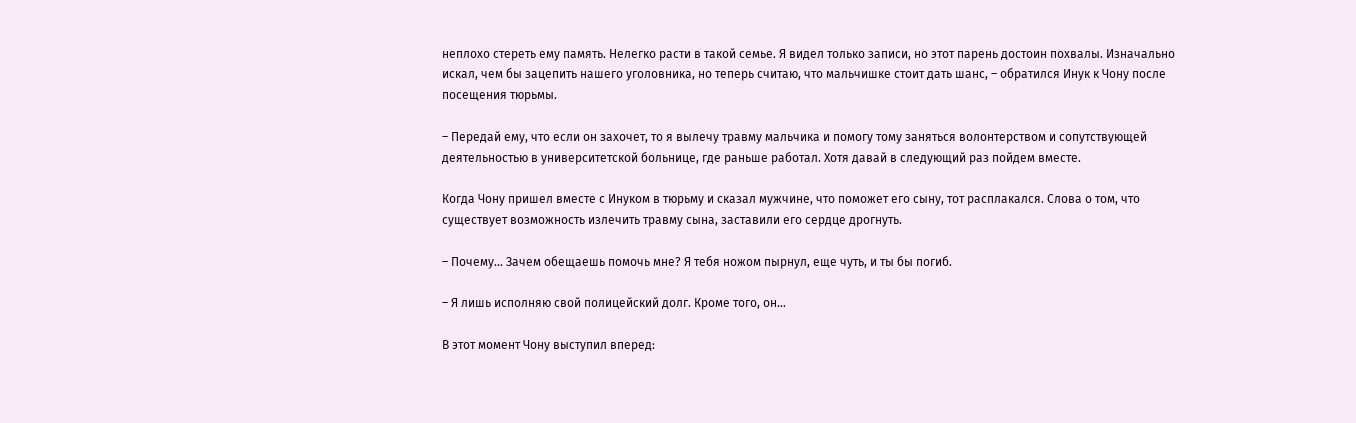неплохо стереть ему память. Нелегко расти в такой семье. Я видел только записи, но этот парень достоин похвалы. Изначально искал, чем бы зацепить нашего уголовника, но теперь считаю, что мальчишке стоит дать шанс, – обратился Инук к Чону после посещения тюрьмы.

– Передай ему, что если он захочет, то я вылечу травму мальчика и помогу тому заняться волонтерством и сопутствующей деятельностью в университетской больнице, где раньше работал. Хотя давай в следующий раз пойдем вместе.

Когда Чону пришел вместе с Инуком в тюрьму и сказал мужчине, что поможет его сыну, тот расплакался. Слова о том, что существует возможность излечить травму сына, заставили его сердце дрогнуть.

– Почему… Зачем обещаешь помочь мне? Я тебя ножом пырнул, еще чуть, и ты бы погиб.

– Я лишь исполняю свой полицейский долг. Кроме того, он…

В этот момент Чону выступил вперед: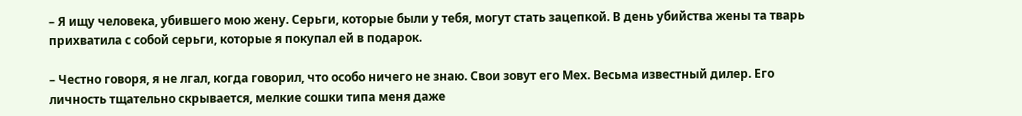– Я ищу человека, убившего мою жену. Серьги, которые были у тебя, могут стать зацепкой. В день убийства жены та тварь прихватила с собой серьги, которые я покупал ей в подарок.

– Честно говоря, я не лгал, когда говорил, что особо ничего не знаю. Свои зовут его Мех. Весьма известный дилер. Его личность тщательно скрывается, мелкие сошки типа меня даже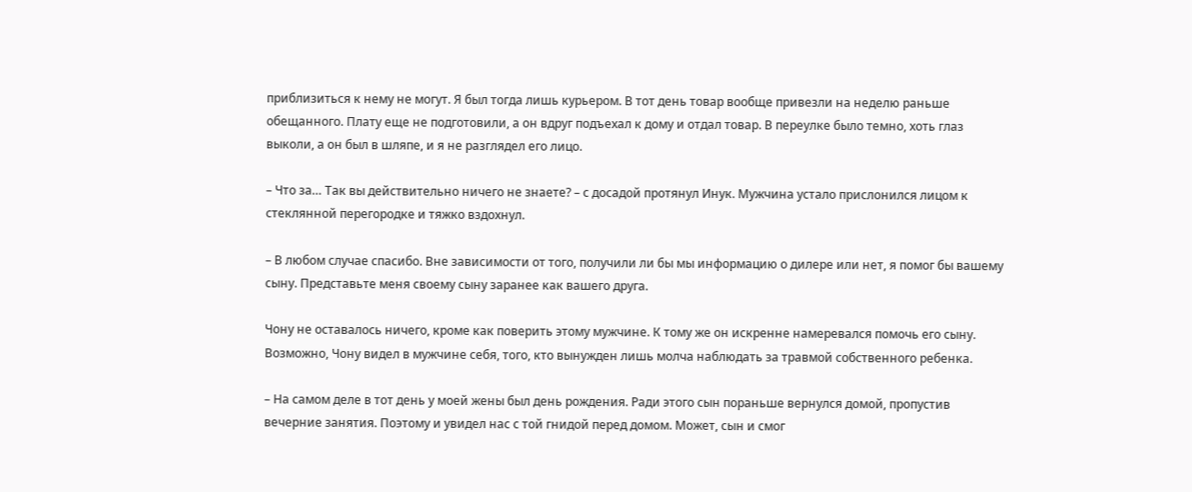приблизиться к нему не могут. Я был тогда лишь курьером. В тот день товар вообще привезли на неделю раньше обещанного. Плату еще не подготовили, а он вдруг подъехал к дому и отдал товар. В переулке было темно, хоть глаз выколи, а он был в шляпе, и я не разглядел его лицо.

– Что за… Так вы действительно ничего не знаете? – с досадой протянул Инук. Мужчина устало прислонился лицом к стеклянной перегородке и тяжко вздохнул.

– В любом случае спасибо. Вне зависимости от того, получили ли бы мы информацию о дилере или нет, я помог бы вашему сыну. Представьте меня своему сыну заранее как вашего друга.

Чону не оставалось ничего, кроме как поверить этому мужчине. К тому же он искренне намеревался помочь его сыну. Возможно, Чону видел в мужчине себя, того, кто вынужден лишь молча наблюдать за травмой собственного ребенка.

– На самом деле в тот день у моей жены был день рождения. Ради этого сын пораньше вернулся домой, пропустив вечерние занятия. Поэтому и увидел нас с той гнидой перед домом. Может, сын и смог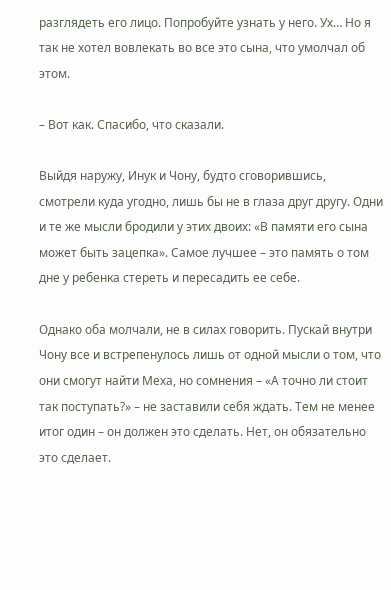разглядеть его лицо. Попробуйте узнать у него. Ух… Но я так не хотел вовлекать во все это сына, что умолчал об этом.

– Вот как. Спасибо, что сказали.

Выйдя наружу, Инук и Чону, будто сговорившись, смотрели куда угодно, лишь бы не в глаза друг другу. Одни и те же мысли бродили у этих двоих: «В памяти его сына может быть зацепка». Самое лучшее – это память о том дне у ребенка стереть и пересадить ее себе.

Однако оба молчали, не в силах говорить. Пускай внутри Чону все и встрепенулось лишь от одной мысли о том, что они смогут найти Меха, но сомнения – «А точно ли стоит так поступать?» – не заставили себя ждать. Тем не менее итог один – он должен это сделать. Нет, он обязательно это сделает.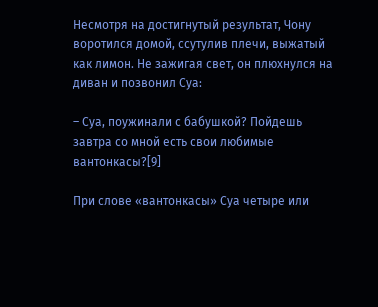Несмотря на достигнутый результат, Чону воротился домой, ссутулив плечи, выжатый как лимон. Не зажигая свет, он плюхнулся на диван и позвонил Суа:

– Суа, поужинали с бабушкой? Пойдешь завтра со мной есть свои любимые вантонкасы?[9]

При слове «вантонкасы» Суа четыре или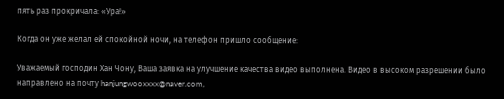пять раз прокричала: «Ура!»

Когда он уже желал ей спокойной ночи, на телефон пришло сообщение:

Уважаемый господин Хан Чону, Ваша заявка на улучшение качества видео выполнена. Видео в высоком разрешении было направлено на почту hanjungwooxxxx@naver.com,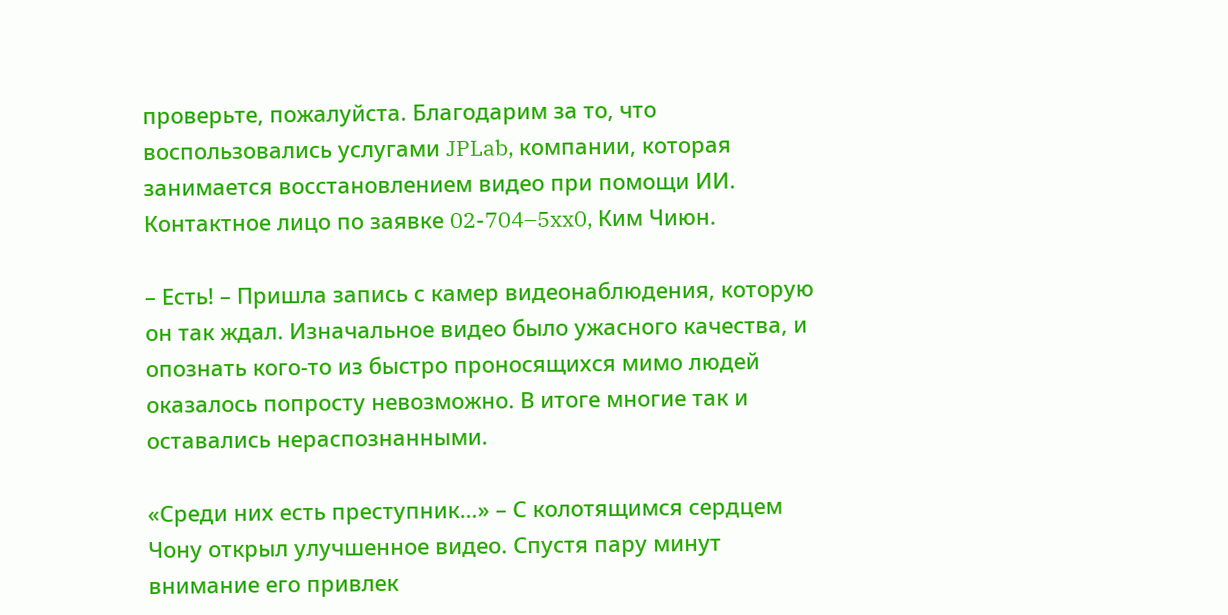проверьте, пожалуйста. Благодарим за то, что воспользовались услугами JPLab, компании, которая занимается восстановлением видео при помощи ИИ. Контактное лицо по заявке 02-704–5xx0, Ким Чиюн.

– Есть! – Пришла запись с камер видеонаблюдения, которую он так ждал. Изначальное видео было ужасного качества, и опознать кого-то из быстро проносящихся мимо людей оказалось попросту невозможно. В итоге многие так и оставались нераспознанными.

«Среди них есть преступник…» – С колотящимся сердцем Чону открыл улучшенное видео. Спустя пару минут внимание его привлек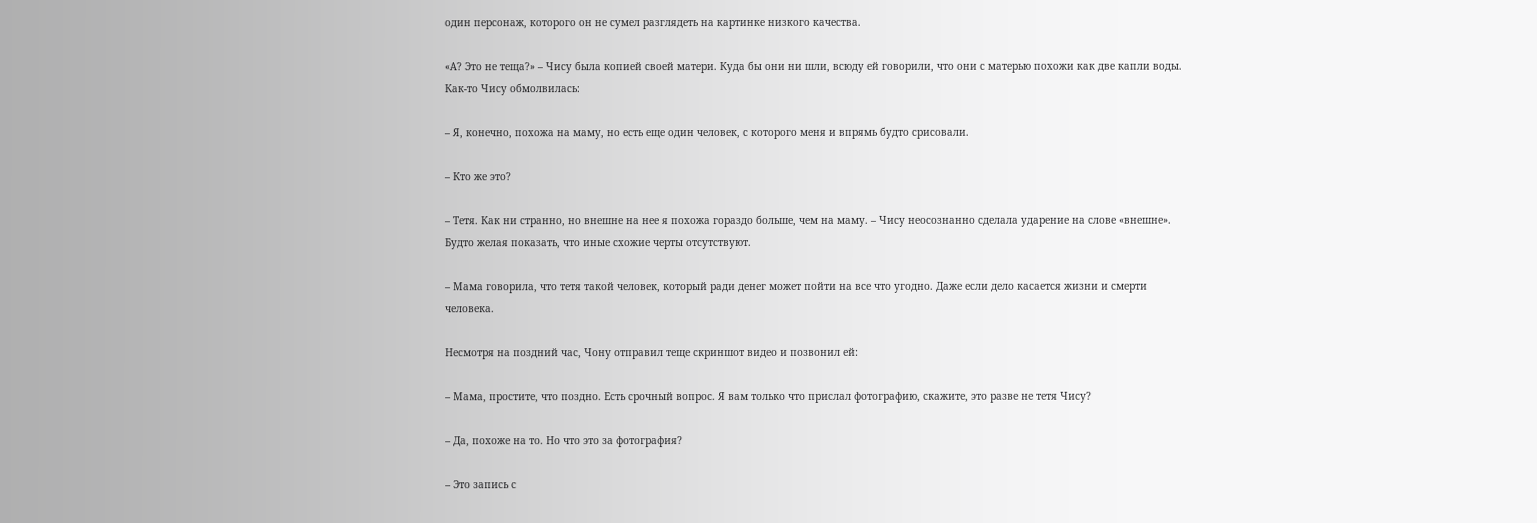один персонаж, которого он не сумел разглядеть на картинке низкого качества.

«А? Это не теща?» – Чису была копией своей матери. Куда бы они ни шли, всюду ей говорили, что они с матерью похожи как две капли воды. Как-то Чису обмолвилась:

– Я, конечно, похожа на маму, но есть еще один человек, с которого меня и впрямь будто срисовали.

– Кто же это?

– Тетя. Как ни странно, но внешне на нее я похожа гораздо больше, чем на маму. – Чису неосознанно сделала ударение на слове «внешне». Будто желая показать, что иные схожие черты отсутствуют.

– Мама говорила, что тетя такой человек, который ради денег может пойти на все что угодно. Даже если дело касается жизни и смерти человека.

Несмотря на поздний час, Чону отправил теще скриншот видео и позвонил ей:

– Мама, простите, что поздно. Есть срочный вопрос. Я вам только что прислал фотографию, скажите, это разве не тетя Чису?

– Да, похоже на то. Но что это за фотография?

– Это запись с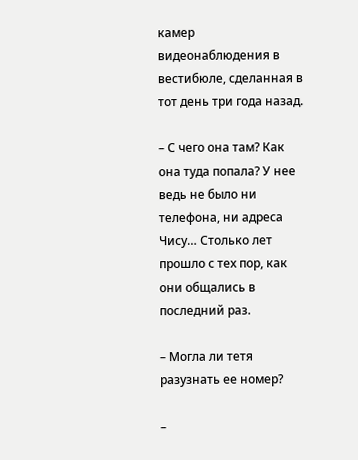камер видеонаблюдения в вестибюле, сделанная в тот день три года назад.

– С чего она там? Как она туда попала? У нее ведь не было ни телефона, ни адреса Чису… Столько лет прошло с тех пор, как они общались в последний раз.

– Могла ли тетя разузнать ее номер?

–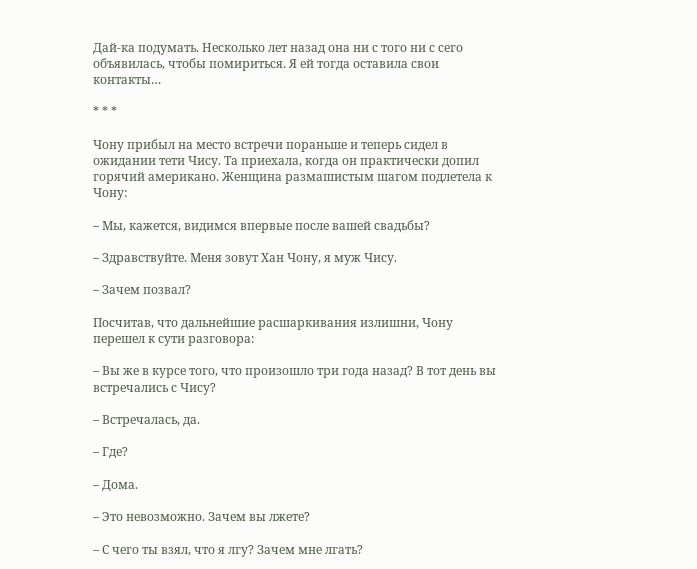Дай-ка подумать. Несколько лет назад она ни с того ни с сего объявилась, чтобы помириться. Я ей тогда оставила свои контакты…

* * *

Чону прибыл на место встречи пораньше и теперь сидел в ожидании тети Чису. Та приехала, когда он практически допил горячий американо. Женщина размашистым шагом подлетела к Чону:

– Мы, кажется, видимся впервые после вашей свадьбы?

– Здравствуйте. Меня зовут Хан Чону, я муж Чису.

– Зачем позвал?

Посчитав, что дальнейшие расшаркивания излишни, Чону перешел к сути разговора:

– Вы же в курсе того, что произошло три года назад? В тот день вы встречались с Чису?

– Встречалась, да.

– Где?

– Дома.

– Это невозможно. Зачем вы лжете?

– С чего ты взял, что я лгу? Зачем мне лгать?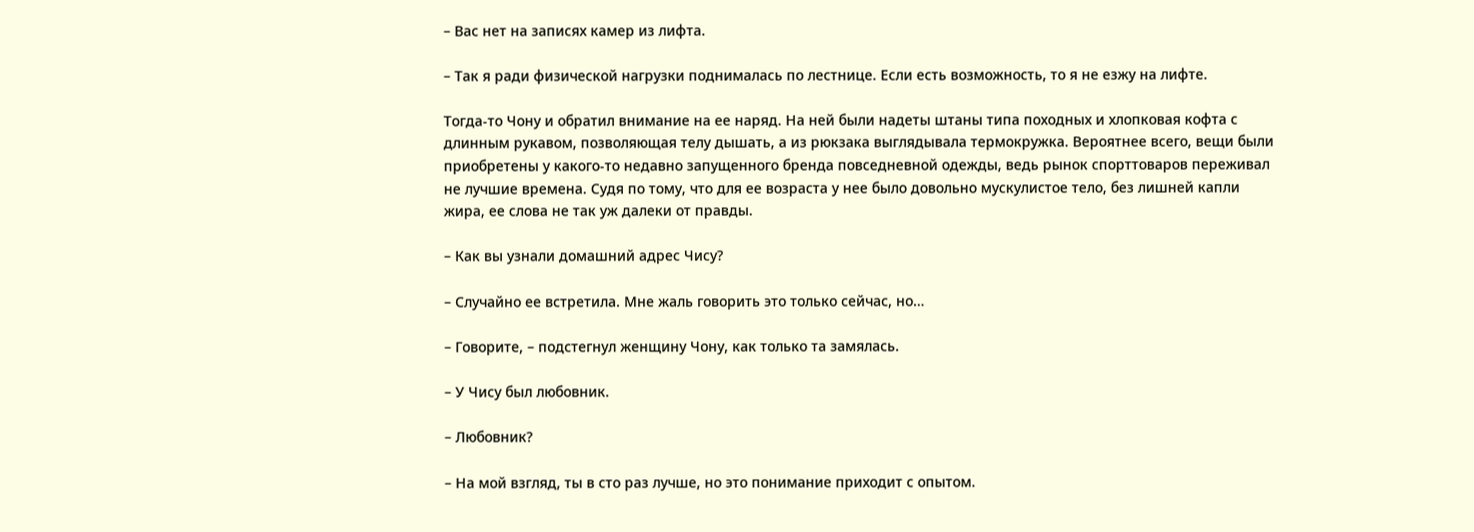– Вас нет на записях камер из лифта.

– Так я ради физической нагрузки поднималась по лестнице. Если есть возможность, то я не езжу на лифте.

Тогда-то Чону и обратил внимание на ее наряд. На ней были надеты штаны типа походных и хлопковая кофта с длинным рукавом, позволяющая телу дышать, а из рюкзака выглядывала термокружка. Вероятнее всего, вещи были приобретены у какого-то недавно запущенного бренда повседневной одежды, ведь рынок спорттоваров переживал не лучшие времена. Судя по тому, что для ее возраста у нее было довольно мускулистое тело, без лишней капли жира, ее слова не так уж далеки от правды.

– Как вы узнали домашний адрес Чису?

– Случайно ее встретила. Мне жаль говорить это только сейчас, но…

– Говорите, – подстегнул женщину Чону, как только та замялась.

– У Чису был любовник.

– Любовник?

– На мой взгляд, ты в сто раз лучше, но это понимание приходит с опытом.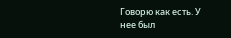Говорю как есть. У нее был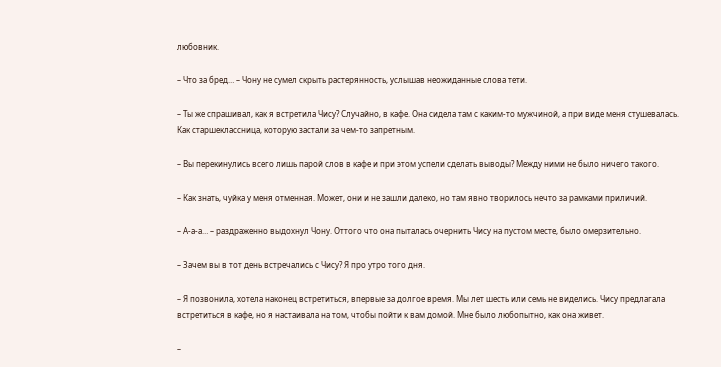любовник.

– Что за бред… – Чону не сумел скрыть растерянность, услышав неожиданные слова тети.

– Ты же спрашивал, как я встретила Чису? Случайно, в кафе. Она сидела там с каким-то мужчиной, а при виде меня стушевалась. Как старшеклассница, которую застали за чем-то запретным.

– Вы перекинулись всего лишь парой слов в кафе и при этом успели сделать выводы? Между ними не было ничего такого.

– Как знать, чуйка у меня отменная. Может, они и не зашли далеко, но там явно творилось нечто за рамками приличий.

– А-а-а… – раздраженно выдохнул Чону. Оттого что она пыталась очернить Чису на пустом месте, было омерзительно.

– Зачем вы в тот день встречались с Чису? Я про утро того дня.

– Я позвонила, хотела наконец встретиться, впервые за долгое время. Мы лет шесть или семь не виделись. Чису предлагала встретиться в кафе, но я настаивала на том, чтобы пойти к вам домой. Мне было любопытно, как она живет.

–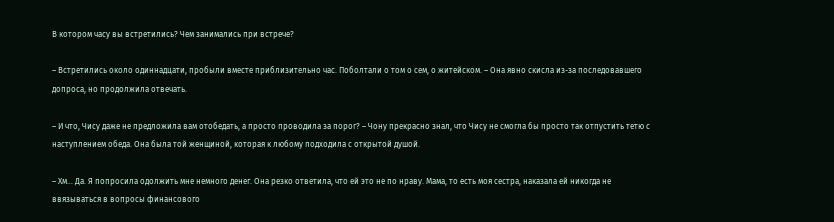В котором часу вы встретились? Чем занимались при встрече?

– Встретились около одиннадцати, пробыли вместе приблизительно час. Поболтали о том о сем, о житейском. – Она явно скисла из-за последовавшего допроса, но продолжила отвечать.

– И что, Чису даже не предложила вам отобедать, а просто проводила за порог? – Чону прекрасно знал, что Чису не смогла бы просто так отпустить тетю с наступлением обеда. Она была той женщиной, которая к любому подходила с открытой душой.

– Хм… Да. Я попросила одолжить мне немного денег. Она резко ответила, что ей это не по нраву. Мама, то есть моя сестра, наказала ей никогда не ввязываться в вопросы финансового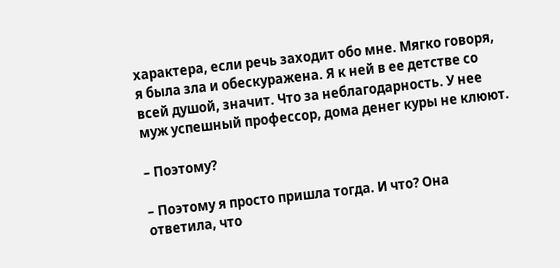характера, если речь заходит обо мне. Мягко говоря, я была зла и обескуражена. Я к ней в ее детстве со всей душой, значит. Что за неблагодарность. У нее муж успешный профессор, дома денег куры не клюют.

– Поэтому?

– Поэтому я просто пришла тогда. И что? Она ответила, что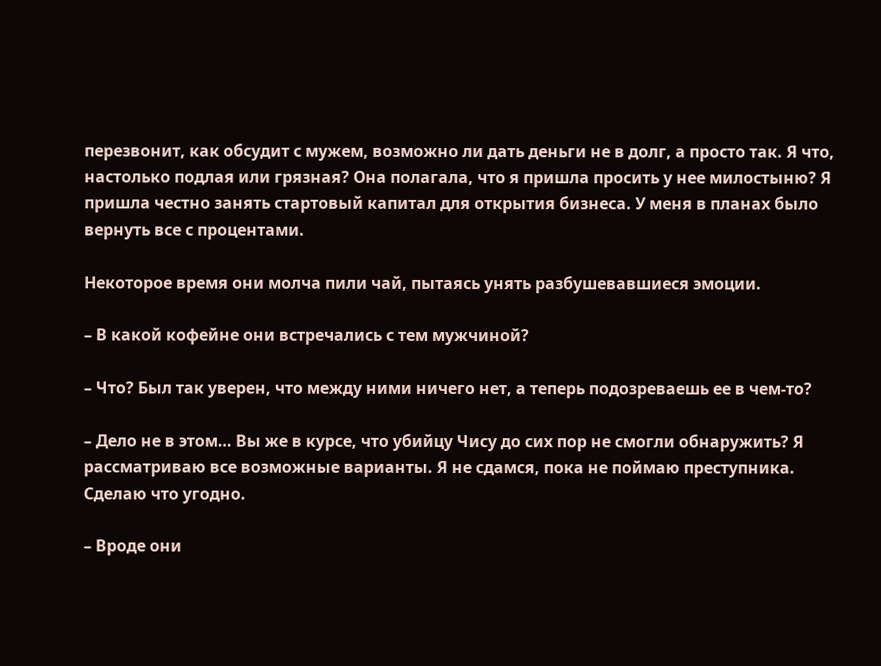перезвонит, как обсудит с мужем, возможно ли дать деньги не в долг, а просто так. Я что, настолько подлая или грязная? Она полагала, что я пришла просить у нее милостыню? Я пришла честно занять стартовый капитал для открытия бизнеса. У меня в планах было вернуть все с процентами.

Некоторое время они молча пили чай, пытаясь унять разбушевавшиеся эмоции.

– В какой кофейне они встречались с тем мужчиной?

– Что? Был так уверен, что между ними ничего нет, а теперь подозреваешь ее в чем-то?

– Дело не в этом… Вы же в курсе, что убийцу Чису до сих пор не смогли обнаружить? Я рассматриваю все возможные варианты. Я не сдамся, пока не поймаю преступника. Сделаю что угодно.

– Вроде они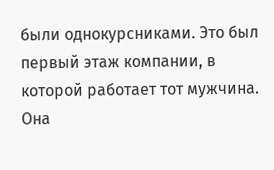были однокурсниками. Это был первый этаж компании, в которой работает тот мужчина. Она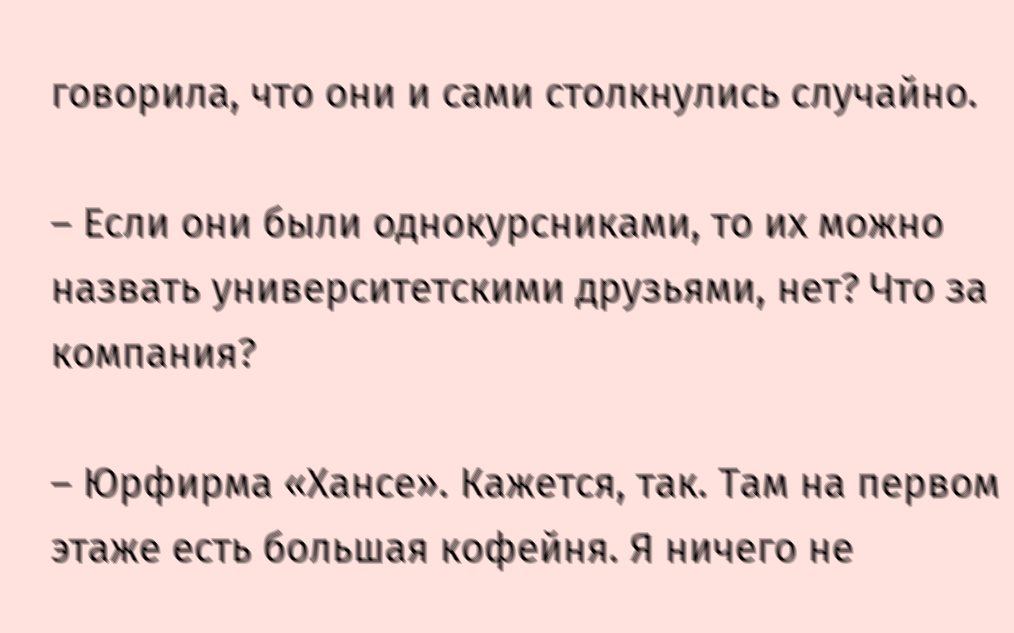говорила, что они и сами столкнулись случайно.

– Если они были однокурсниками, то их можно назвать университетскими друзьями, нет? Что за компания?

– Юрфирма «Хансе». Кажется, так. Там на первом этаже есть большая кофейня. Я ничего не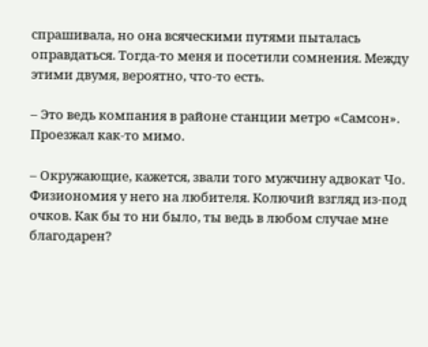спрашивала, но она всяческими путями пыталась оправдаться. Тогда-то меня и посетили сомнения. Между этими двумя, вероятно, что-то есть.

– Это ведь компания в районе станции метро «Самсон». Проезжал как-то мимо.

– Окружающие, кажется, звали того мужчину адвокат Чо. Физиономия у него на любителя. Колючий взгляд из-под очков. Как бы то ни было, ты ведь в любом случае мне благодарен?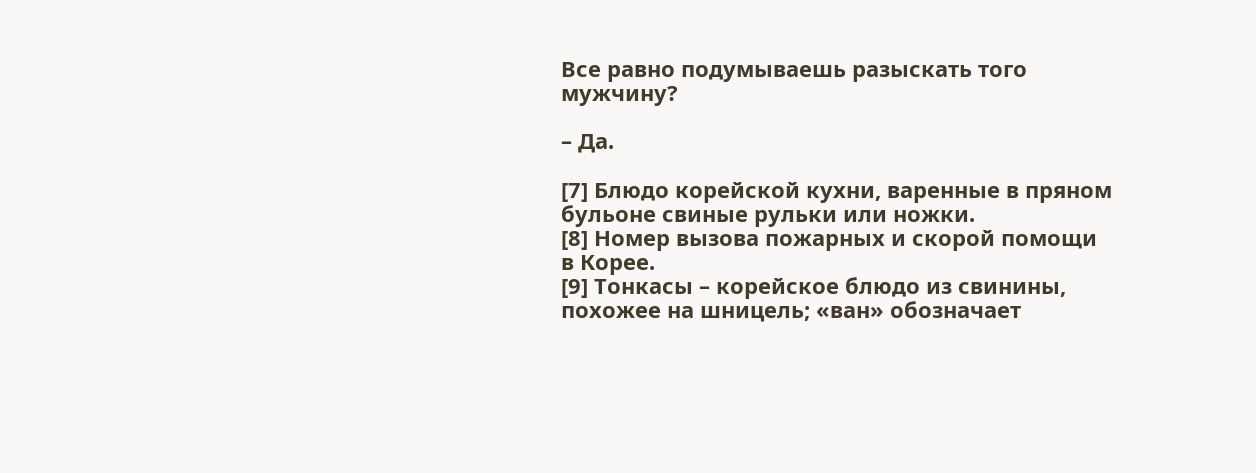Все равно подумываешь разыскать того мужчину?

– Да.

[7] Блюдо корейской кухни, варенные в пряном бульоне свиные рульки или ножки.
[8] Номер вызова пожарных и скорой помощи в Корее.
[9] Тонкасы – корейское блюдо из свинины, похожее на шницель; «ван» обозначает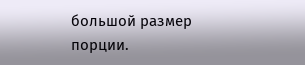большой размер порции.